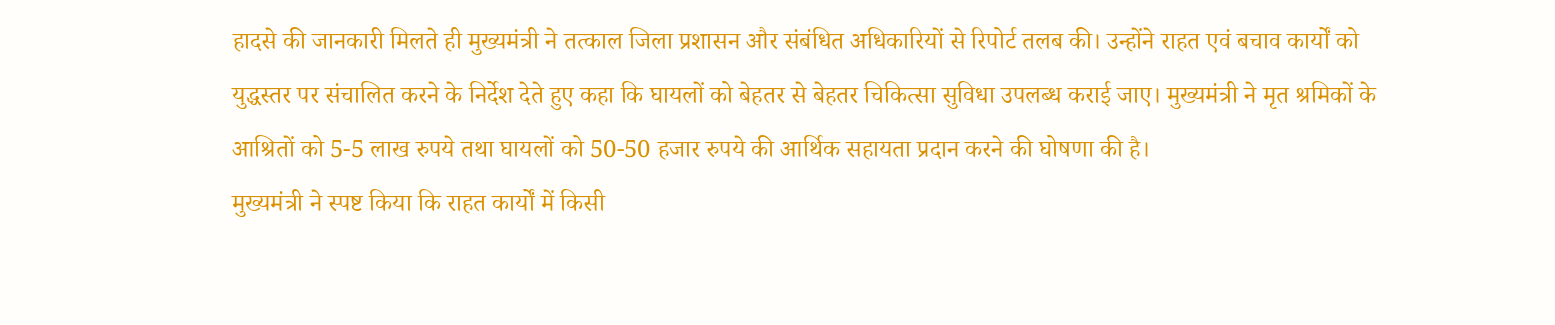हादसे की जानकारी मिलते ही मुख्यमंत्री ने तत्काल जिला प्रशासन और संबंधित अधिकारियों से रिपोर्ट तलब की। उन्होंने राहत एवं बचाव कार्यों को युद्धस्तर पर संचालित करने के निर्देश देते हुए कहा कि घायलों को बेहतर से बेहतर चिकित्सा सुविधा उपलब्ध कराई जाए। मुख्यमंत्री ने मृत श्रमिकों के आश्रितों को 5-5 लाख रुपये तथा घायलों को 50-50 हजार रुपये की आर्थिक सहायता प्रदान करने की घोषणा की है।
मुख्यमंत्री ने स्पष्ट किया कि राहत कार्यों में किसी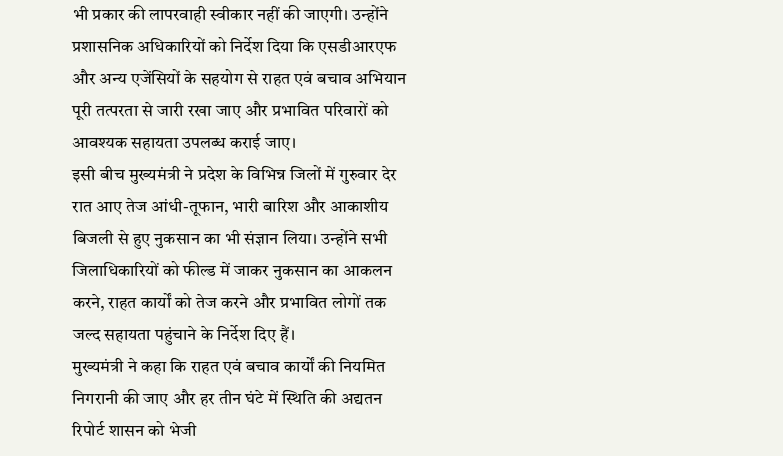भी प्रकार की लापरवाही स्वीकार नहीं की जाएगी। उन्होंने प्रशासनिक अधिकारियों को निर्देश दिया कि एसडीआरएफ और अन्य एजेंसियों के सहयोग से राहत एवं बचाव अभियान पूरी तत्परता से जारी रखा जाए और प्रभावित परिवारों को आवश्यक सहायता उपलब्ध कराई जाए।
इसी बीच मुख्यमंत्री ने प्रदेश के विभिन्न जिलों में गुरुवार देर रात आए तेज आंधी-तूफान, भारी बारिश और आकाशीय बिजली से हुए नुकसान का भी संज्ञान लिया। उन्होंने सभी जिलाधिकारियों को फील्ड में जाकर नुकसान का आकलन करने, राहत कार्यों को तेज करने और प्रभावित लोगों तक जल्द सहायता पहुंचाने के निर्देश दिए हैं।
मुख्यमंत्री ने कहा कि राहत एवं बचाव कार्यों की नियमित निगरानी की जाए और हर तीन घंटे में स्थिति की अद्यतन रिपोर्ट शासन को भेजी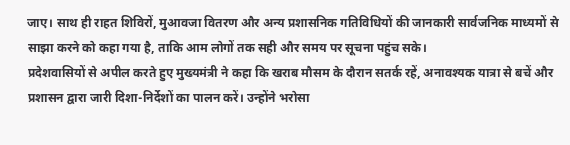जाए। साथ ही राहत शिविरों, मुआवजा वितरण और अन्य प्रशासनिक गतिविधियों की जानकारी सार्वजनिक माध्यमों से साझा करने को कहा गया है, ताकि आम लोगों तक सही और समय पर सूचना पहुंच सके।
प्रदेशवासियों से अपील करते हुए मुख्यमंत्री ने कहा कि खराब मौसम के दौरान सतर्क रहें, अनावश्यक यात्रा से बचें और प्रशासन द्वारा जारी दिशा-निर्देशों का पालन करें। उन्होंने भरोसा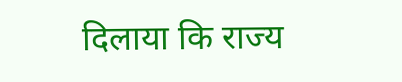दिलाया कि राज्य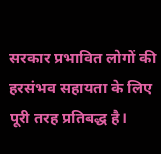सरकार प्रभावित लोगों की हरसंभव सहायता के लिए पूरी तरह प्रतिबद्ध है।